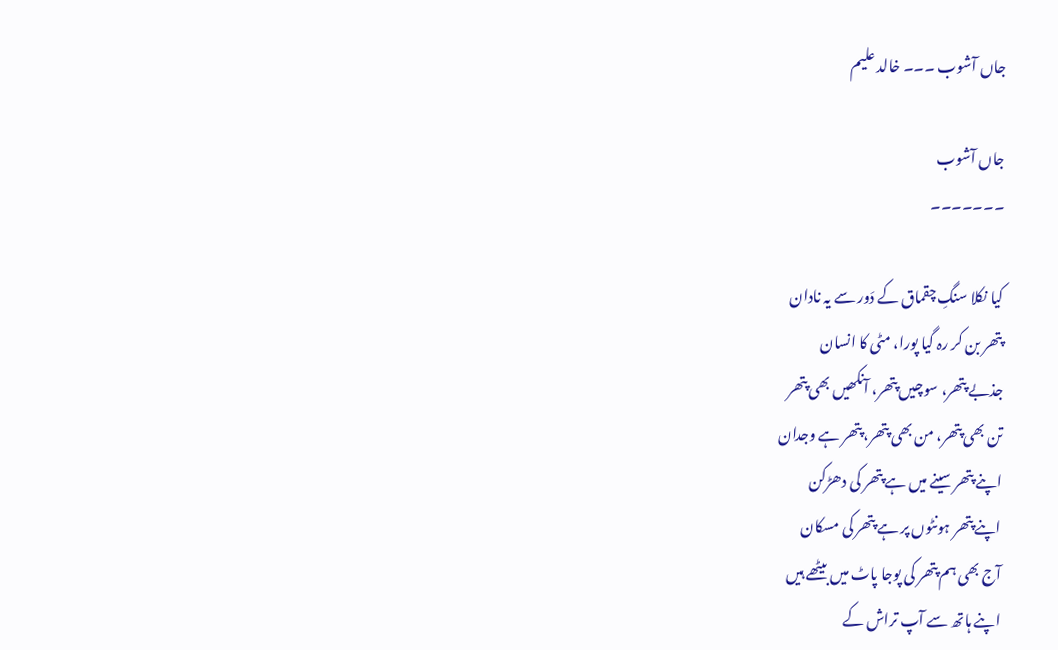جاں آشوب ۔۔۔ خالد علیم

جاں آشوب
۔۔۔۔۔۔۔

کیا نکلا سنگِ چقماق کے دَور سے یہ نادان
پتھر بن کر رہ گیا پورا، مٹی کا انسان
جذبے پتھر، سوچیں پتھر، آنکھیں بھی پتھر
تن بھی پتھر، من بھی پتھر، پتھر ہے وجدان
اپنے پتھر سینے میں ہے پتھر کی دھڑکن
اپنے پتھر ہونٹوں پر ہے پتھر کی مسکان
آج بھی ہم پتھر کی پوجا پاٹ میں بیٹھے ہیں
اپنے ہاتھ سے آپ تراش کے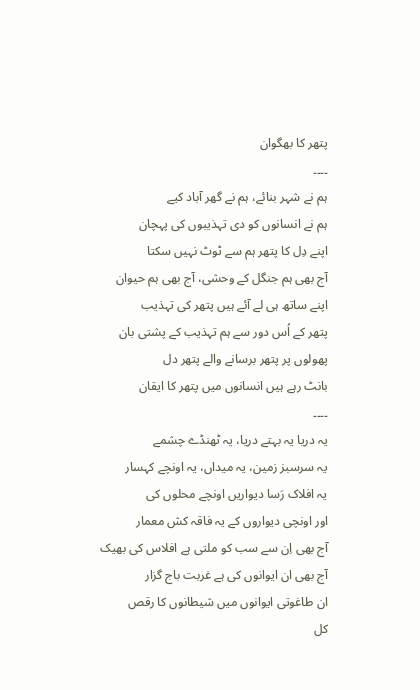پتھر کا بھگوان
۔۔۔۔
ہم نے شہر بنائے، ہم نے گھر آباد کیے
ہم نے انسانوں کو دی تہذیبوں کی پہچان
اپنے دِل کا پتھر ہم سے ٹوٹ نہیں سکتا
آج بھی ہم جنگل کے وحشی، آج بھی ہم حیوان
اپنے ساتھ ہی لے آئے ہیں پتھر کی تہذیب
پتھر کے اُس دور سے ہم تہذیب کے پشتی بان
پھولوں پر پتھر برسانے والے پتھر دل
بانٹ رہے ہیں انسانوں میں پتھر کا ایقان
۔۔۔۔
یہ دریا یہ بہتے دریا، یہ ٹھنڈے چشمے
یہ سرسبز زمین، یہ میداں، یہ اونچے کہسار
یہ افلاک رَسا دیواریں اونچے محلوں کی
اور اونچی دیواروں کے یہ فاقہ کش معمار
آج بھی اِن سے سب کو ملتی ہے افلاس کی بھیک
آج بھی ان ایوانوں کی ہے غربت باج گزار
ان طاغوتی ایوانوں میں شیطانوں کا رقص
کل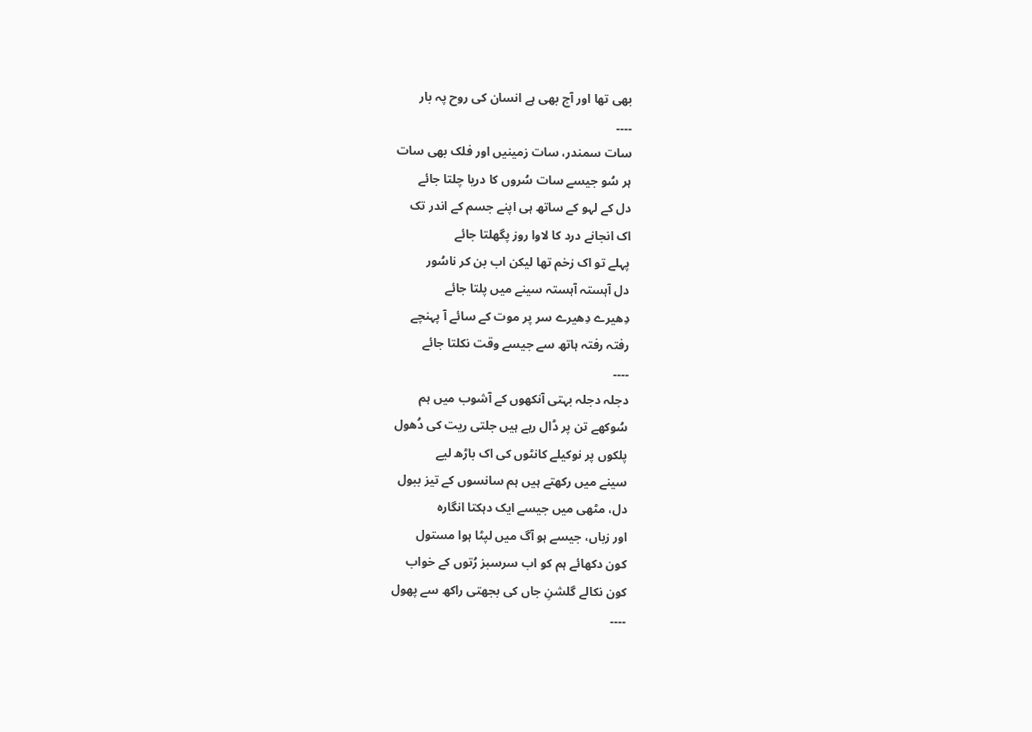بھی تھا اور آج بھی ہے انسان کی روح پہ بار
۔۔۔۔
سات سمندر، سات زمینیں اور فلک بھی سات
ہر سُو جیسے سات سُروں کا دریا چلتا جائے
دل کے لہو کے ساتھ ہی اپنے جسم کے اندر تک
اک انجانے درد کا لاوا روز پگھلتا جائے
پہلے تو اک زخم تھا لیکن اب بن کر ناسُور
دل آہستہ آہستہ سینے میں پلتا جائے
دِھیرے دِھیرے سر پر موت کے سائے آ پہنچے
رفتہ رفتہ ہاتھ سے جیسے وقت نکلتا جائے
۔۔۔۔
دجلہ دجلہ بہتی آنکھوں کے آشوب میں ہم
سُوکھے تن پر ڈال رہے ہیں جلتی ریت کی دُھول
پلکوں پر نوکیلے کانٹوں کی اک باڑھ لیے
سینے میں رکھتے ہیں ہم سانسوں کے تیز ببول
دل، مٹھی میں جیسے ایک دہکتا انگارہ
اور زباں، جیسے ہو آگ میں لپٹا ہوا مستول
کون دکھائے ہم کو اب سرسبز رُتوں کے خواب
کون نکالے گلشنِ جاں کی بجھتی راکھ سے پھول
۔۔۔۔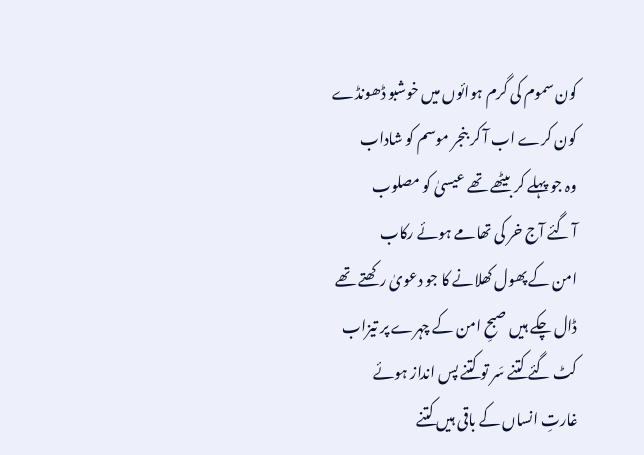کون سموم کی گرم ہوائوں میں خوشبو ڈھونڈے
کون کرے اب آ کر بنجر موسم کو شاداب
وہ جو پہلے کر بیٹھے تھے عیسیٰ کو مصلوب
آ گئے آج خر کی تھامے ہوئے رکاب
امن کے پھول کھلانے کا جو دعویٰ رکھتے تھے
ڈال چکے ہیں صبحِ امن کے چہرے پر تیزاب
کٹ گئے کتنے سَر تو کتنے پس انداز ہوئے
غارتِ انساں کے باقی ہیں کتنے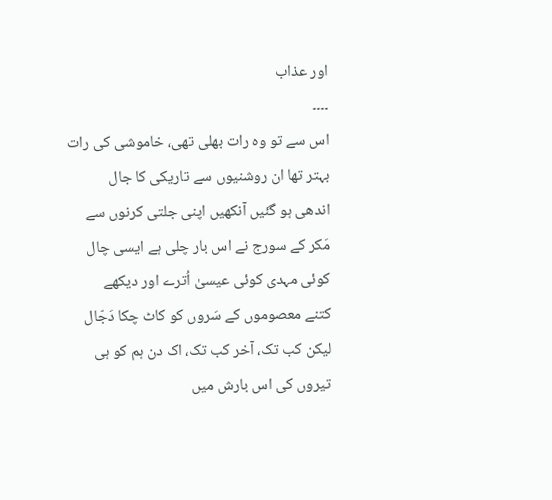اور عذاب
۔۔۔۔
اس سے تو وہ رات بھلی تھی، خاموشی کی رات
بہتر تھا ان روشنیوں سے تاریکی کا جال
اندھی ہو گئیں آنکھیں اپنی جلتی کرنوں سے
مَکر کے سورج نے اس بار چلی ہے ایسی چال
کوئی مہدی کوئی عیسیٰ اُترے اور دیکھے
کتنے معصوموں کے سَروں کو کاٹ چکا دَجّال
لیکن کب تک، آخر کب تک، اک دن ہم کو ہی
تیروں کی اس بارش میں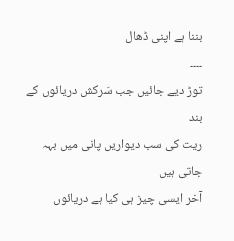بننا ہے اپنی ڈھال
۔۔۔۔
توڑ دیے جائیں جب سَرکش دریائوں کے بند
ریت کی سب دیواریں پانی میں بہہ جاتی ہیں
آخر ایسی چیز ہی کیا ہے دریائوں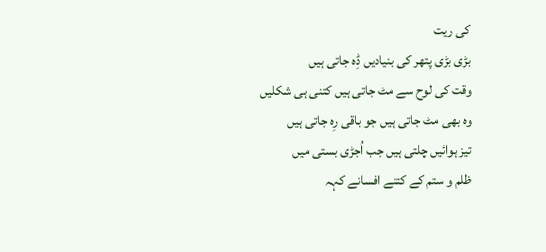کی ریت
بڑی بڑی پتھر کی بنیادیں ڈِہ جاتی ہیں
وقت کی لوح سے مٹ جاتی ہیں کتنی ہی شکلیں
وہ بھی مٹ جاتی ہیں جو باقی رِہ جاتی ہیں
تیز ہوائیں چلتی ہیں جب اُجڑی بستی میں
ظلم و ستم کے کتنے افسانے کہہ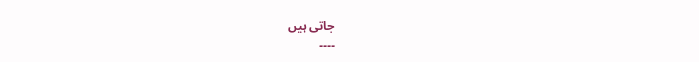جاتی ہیں
۔۔۔۔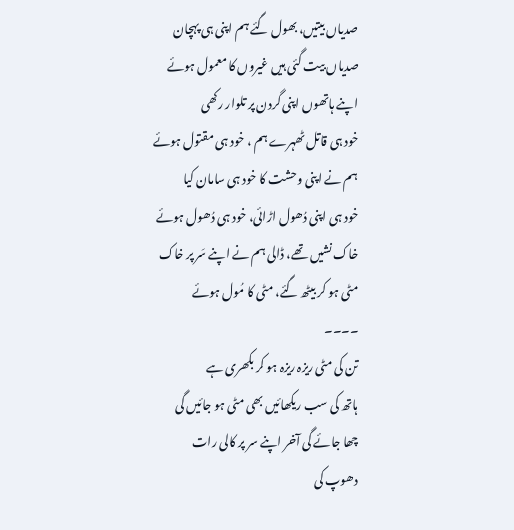صدیاں بیتیں، بھول گئے ہم اپنی ہی پہچان
صدیاں بیت گئی ہیں غیروں کا معمول ہوئے
اپنے ہاتھوں اپنی گردن پر تلوار رکھی
خود ہی قاتل ٹھہرے ہم ، خود ہی مقتول ہوئے
ہم نے اپنی وحشت کا خود ہی سامان کیا
خود ہی اپنی دُھول اڑائی، خود ہی دُھول ہوئے
خاک نشیں تھے، ڈالی ہم نے اپنے سَر پر خاک
مٹی ہو کر بیٹھ گئے، مٹی کا مُول ہوئے
۔۔۔۔
تن کی مٹی ریزہ ریزہ ہو کر بکھری ہے
ہاتھ کی سب ریکھائیں بھی مٹی ہو جائیں گی
چھا جائے گی آخر اپنے سر پر کالی رات
دھوپ کی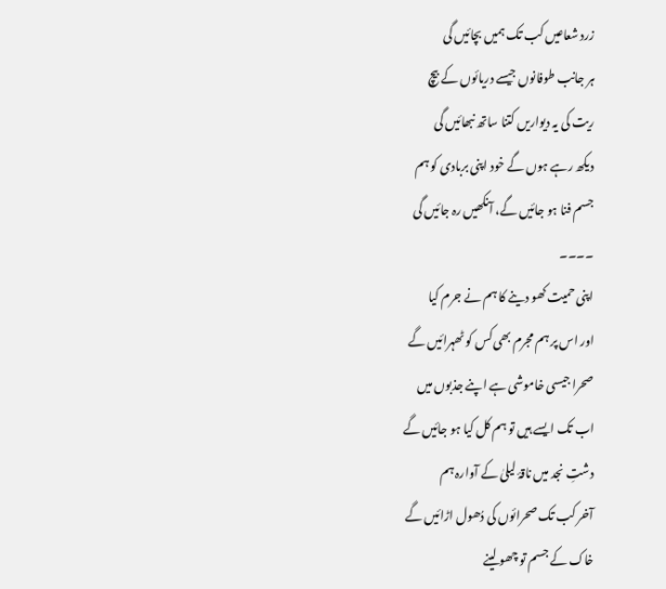زرد شعاعیں کب تک ہمیں بچائیں گی
ہر جانب طوفانوں جیسے دریائوں کے بیچ
ریت کی یہ دیواریں کتنا ساتھ نبھائیں گی
دیکھ رہے ہوں گے خود اپنی بربادی کو ہم
جسم فنا ہو جائیں گے، آنکھیں رہ جائیں گی
۔۔۔۔
اپنی حمیت کھو دینے کا ہم نے جرم کیا
اور اس پر ہم مجرم بھی کس کو ٹھہرائیں گے
صحرا جیسی خاموشی ہے اپنے جذبوں میں
اب تک ایسے ہیں تو ہم کل کیا ہو جائیں گے
دشتِ نجد میں ناقۂ لیلیٰ کے آوارہ ہم
آخر کب تک صحرائوں کی دُھول اڑائیں گے
خاک کے جسم تو چھو لینے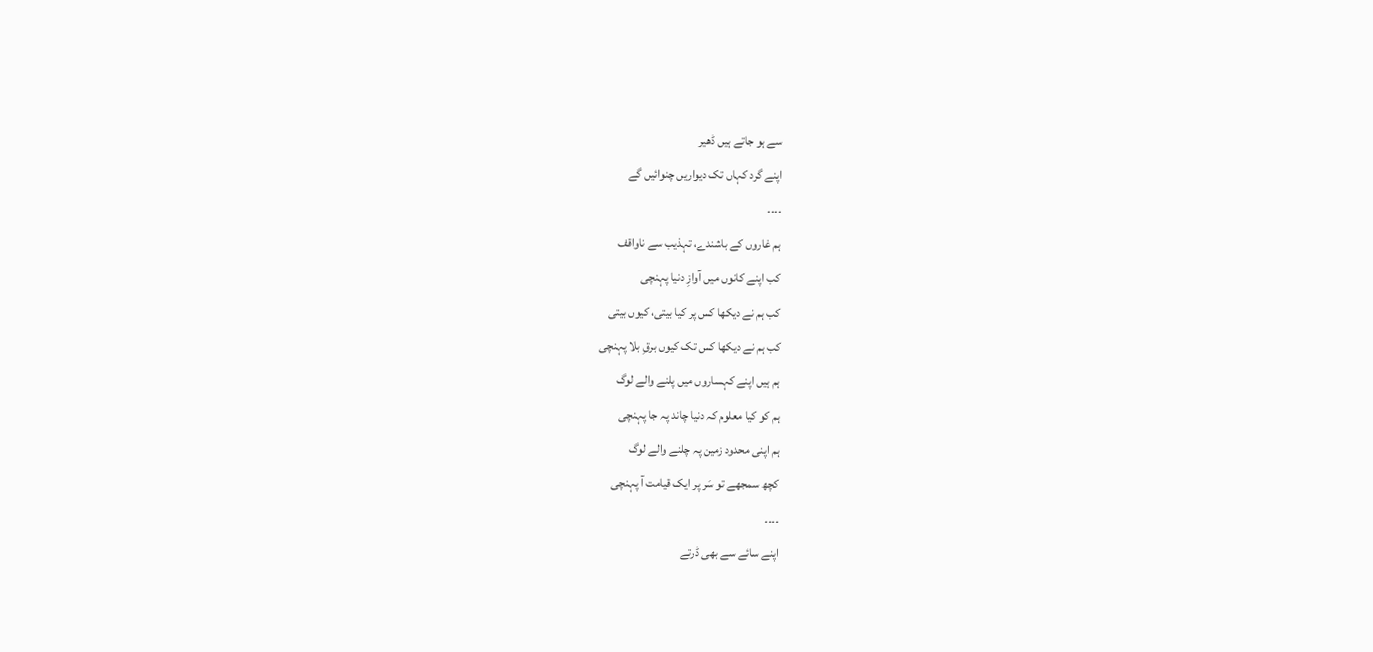سے ہو جاتے ہیں ڈھیر
اپنے گرد کہاں تک دیواریں چنوائیں گے
۔۔۔۔
ہم غاروں کے باشندے، تہذیب سے ناواقف
کب اپنے کانوں میں آوازِ دنیا پہنچی
کب ہم نے دیکھا کس پر کیا بیتی، کیوں بیتی
کب ہم نے دیکھا کس تک کیوں برقِ بلا پہنچی
ہم ہیں اپنے کہساروں میں پلنے والے لوگ
ہم کو کیا معلوم کہ دنیا چاند پہ جا پہنچی
ہم اپنی محدود زمین پہ چلنے والے لوگ
کچھ سمجھے تو سَر پر ایک قیامت آ پہنچی
۔۔۔۔
اپنے سائے سے بھی ڈرتے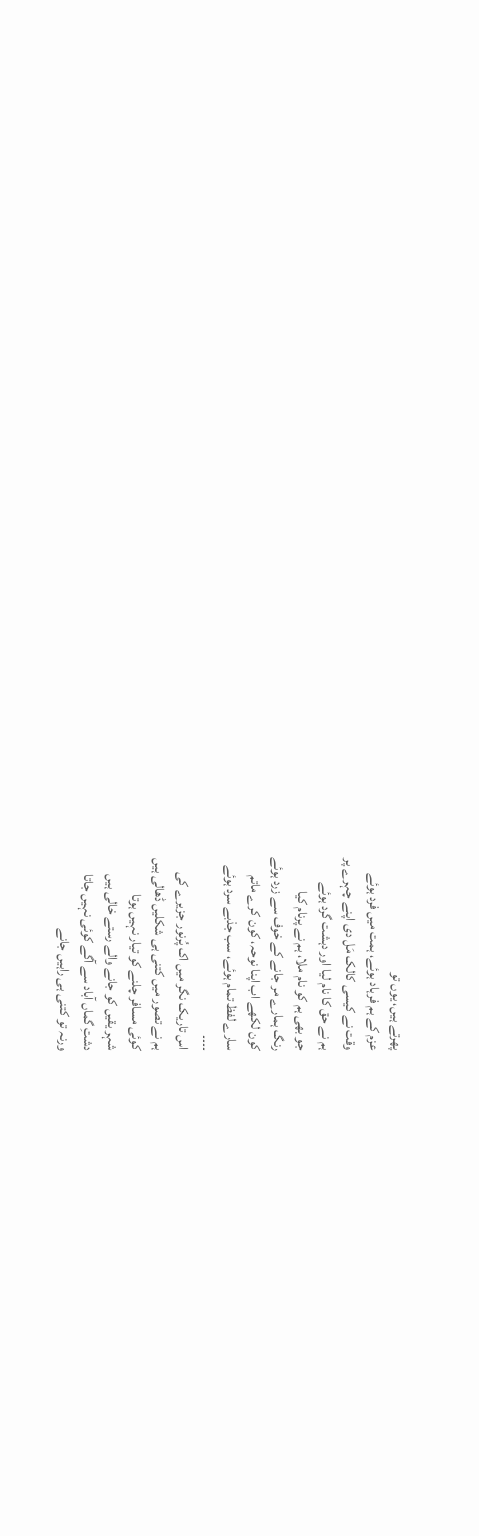پھرتے ہیں، یوں تو
عزم کے ہم فرہاد ہوئے، ہمت میں فرد ہوئے
وقت نے کیسی کالک مَل دی اپنے چہرے پر
ہم نے حق کا نام لیا اور دہشت گرد ہوئے
جو بھی ہم کو نام ملا، ہم نے پرنام کیا
رنگ ہمارے مر جانے کے خوف سے زرد ہوئے
کون لکھے اب اپنا نوحہ، کون کرے ماتم
سارے لفظ تمام ہوئے، سب جذبے سرد ہوئے
۔۔۔۔
اس تاریک نگر میں اک پُرنور جزیرے کی
ہم نے تصور میں کتنی ہی شکلیں ڈھالی ہیں
کوئی مسافر چلنے کو تیار نہیں ہوتا
شہر یقیں کو جانے والے رستے خالی ہیں
دشتِ گماں آباد سے آگے کوئی نہیں جاتا
ورنہ تو کتنی ہی راہیں جانے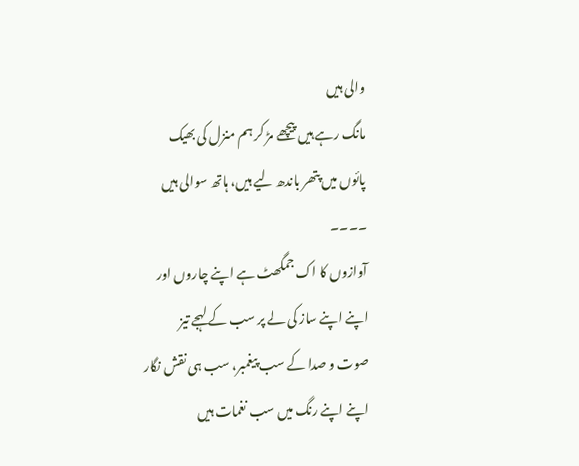والی ہیں
مانگ رہے ہیں پیچھے مڑ کر ہم منزل کی بھیک
پائوں میں پتھر باندھ لیے ہیں، ہاتھ سوالی ہیں
۔۔۔۔
آوازوں کا اک جمگھٹ ہے اپنے چاروں اور
اپنے اپنے ساز کی لے پر سب کے لہجے تیز
صوت و صدا کے سب پیغمبر، سب ہی نقش نگار
اپنے اپنے رنگ میں سب نغمات ہیں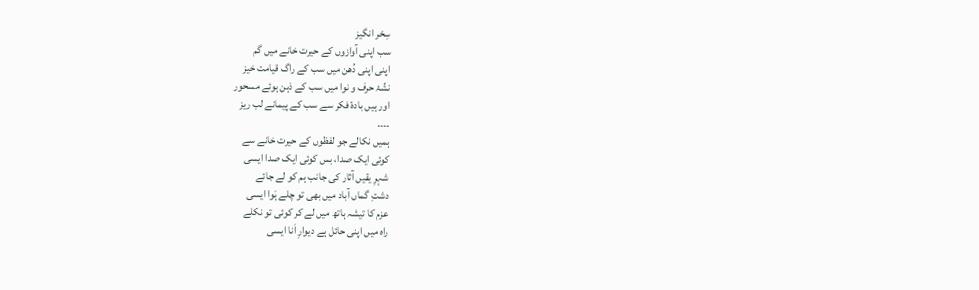سِحْر انگیز
سب اپنی آوازوں کے حیرت خانے میں گم
اپنی اپنی دُھن میں سب کے راگ قیامت خیز
نشّۂ حرف و نوا میں سب کے ذہن ہوئے مسحور
اور ہیں بادۂ فکر سے سب کے پیمانے لب ریز
۔۔۔۔
ہمیں نکالے جو لفظوں کے حیرت خانے سے
کوئی ایک صدا، بس کوئی ایک صدا ایسی
شہرِ یقیں آثار کی جانب ہم کو لے جائے
دشتِ گماں آباد میں بھی تو چلے ہَوا ایسی
عزم کا تیشہ ہاتھ میں لے کر کوئی تو نکلے
راہ میں اپنی حائل ہے دیوارِ اَنا ایسی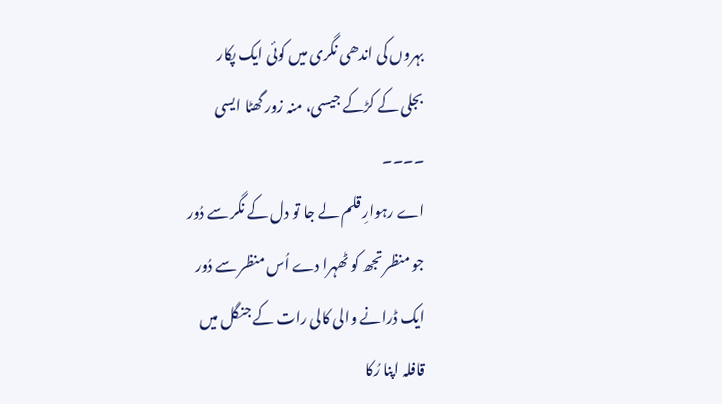بہروں کی اندھی نگری میں کوئی ایک پکار
بجلی کے کڑکے جیسی، منہ زور گھٹا ایسی
۔۔۔۔
اے رہوارِ قلم لے جا تو دل کے نگر سے دُور
جو منظر تجھ کو ٹھہرا دے اُس منظر سے دُور
ایک ڈرانے والی کالی رات کے جنگل میں
قافلہ اپنا رُکا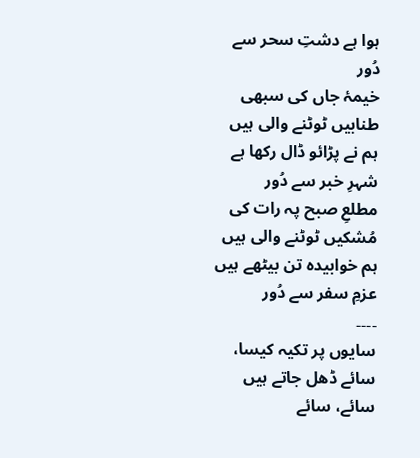ہوا ہے دشتِ سحر سے دُور
خیمۂ جاں کی سبھی طنابیں ٹوٹنے والی ہیں
ہم نے پڑائو ڈال رکھا ہے شہرِ خبر سے دُور
مطلعِ صبح پہ رات کی مُشکیں ٹوٹنے والی ہیں
ہم خوابیدہ تن بیٹھے ہیں عزمِ سفر سے دُور
۔۔۔۔
سایوں پر تکیہ کیسا، سائے ڈھل جاتے ہیں
سائے، سائے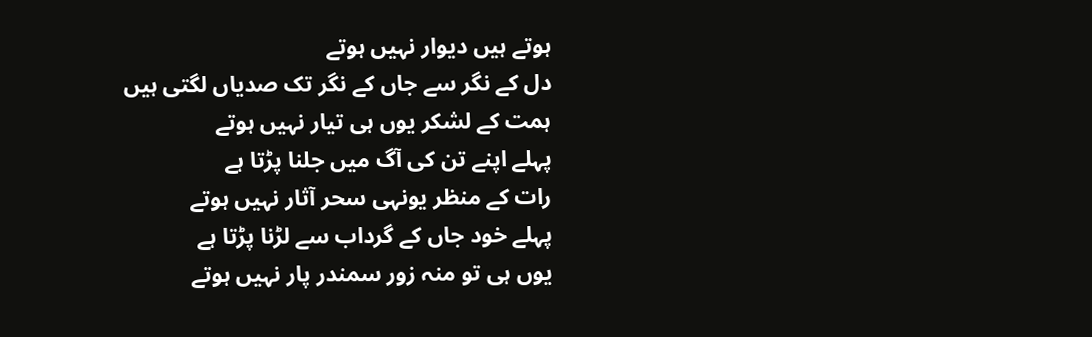ہوتے ہیں دیوار نہیں ہوتے
دل کے نگر سے جاں کے نگر تک صدیاں لگتی ہیں
ہمت کے لشکر یوں ہی تیار نہیں ہوتے
پہلے اپنے تن کی آگ میں جلنا پڑتا ہے
رات کے منظر یونہی سحر آثار نہیں ہوتے
پہلے خود جاں کے گرداب سے لڑنا پڑتا ہے
یوں ہی تو منہ زور سمندر پار نہیں ہوتے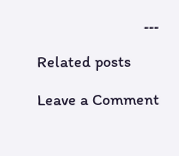۔۔۔

Related posts

Leave a Comment